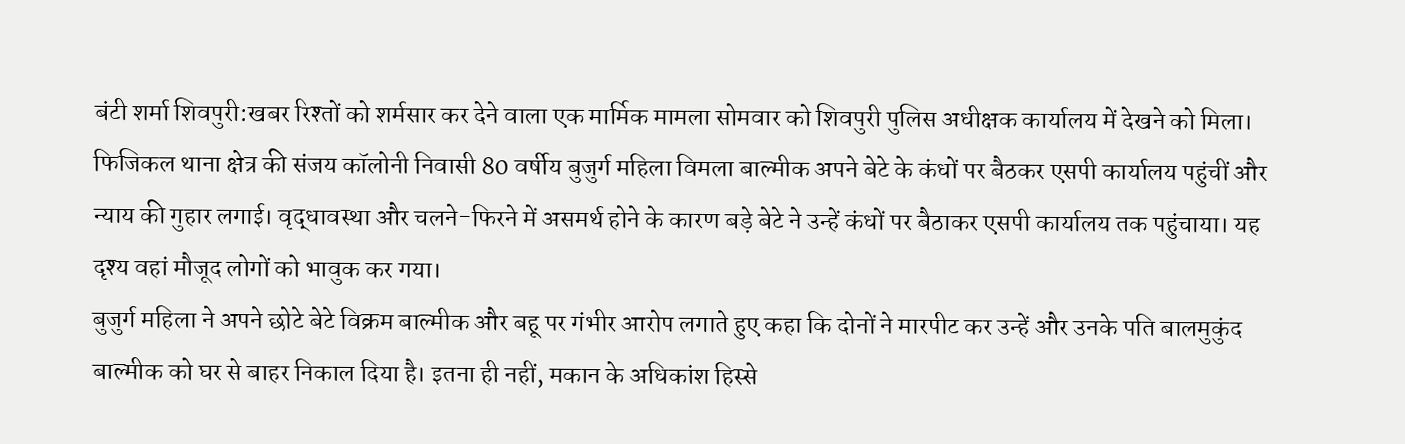बंटी शर्मा शिवपुरी:खबर रिश्तों को शर्मसार कर देने वाला एक मार्मिक मामला सोमवार को शिवपुरी पुलिस अधीक्षक कार्यालय में देखने को मिला। फिजिकल थाना क्षेत्र की संजय कॉलोनी निवासी 80 वर्षीय बुजुर्ग महिला विमला बाल्मीक अपने बेटे के कंधों पर बैठकर एसपी कार्यालय पहुंचीं और न्याय की गुहार लगाई। वृद्धावस्था और चलने-फिरने में असमर्थ होने के कारण बड़े बेटे ने उन्हें कंधों पर बैठाकर एसपी कार्यालय तक पहुंचाया। यह दृश्य वहां मौजूद लोगों को भावुक कर गया।
बुजुर्ग महिला ने अपने छोटे बेटे विक्रम बाल्मीक और बहू पर गंभीर आरोप लगाते हुए कहा कि दोनों ने मारपीट कर उन्हें और उनके पति बालमुकुंद बाल्मीक को घर से बाहर निकाल दिया है। इतना ही नहीं, मकान के अधिकांश हिस्से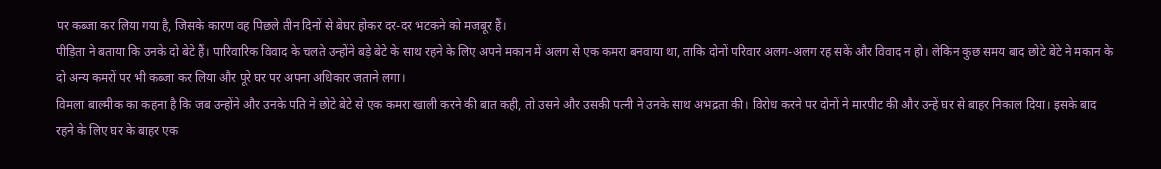पर कब्जा कर लिया गया है, जिसके कारण वह पिछले तीन दिनों से बेघर होकर दर-दर भटकने को मजबूर हैं।
पीड़िता ने बताया कि उनके दो बेटे हैं। पारिवारिक विवाद के चलते उन्होंने बड़े बेटे के साथ रहने के लिए अपने मकान में अलग से एक कमरा बनवाया था, ताकि दोनों परिवार अलग-अलग रह सकें और विवाद न हो। लेकिन कुछ समय बाद छोटे बेटे ने मकान के दो अन्य कमरों पर भी कब्जा कर लिया और पूरे घर पर अपना अधिकार जताने लगा।
विमला बाल्मीक का कहना है कि जब उन्होंने और उनके पति ने छोटे बेटे से एक कमरा खाली करने की बात कही, तो उसने और उसकी पत्नी ने उनके साथ अभद्रता की। विरोध करने पर दोनों ने मारपीट की और उन्हें घर से बाहर निकाल दिया। इसके बाद रहने के लिए घर के बाहर एक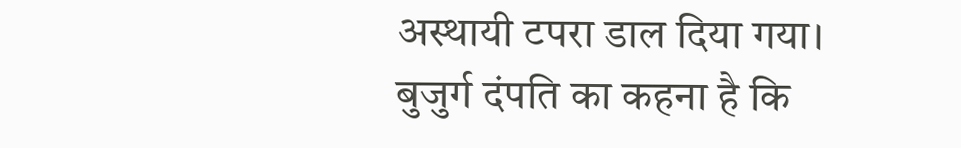अस्थायी टपरा डाल दिया गया।
बुजुर्ग दंपति का कहना है कि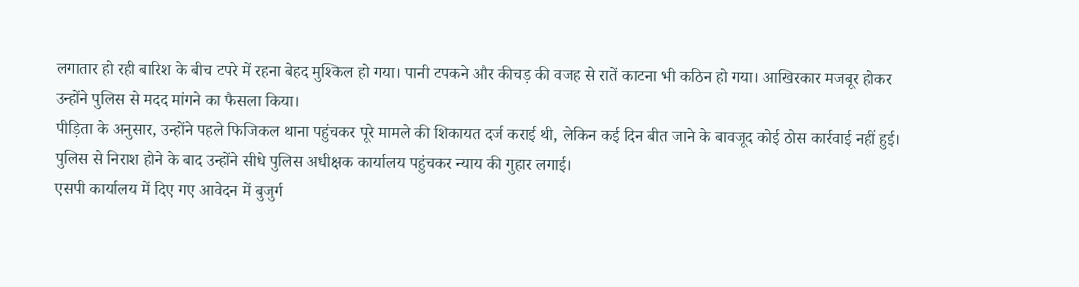लगातार हो रही बारिश के बीच टपरे में रहना बेहद मुश्किल हो गया। पानी टपकने और कीचड़ की वजह से रातें काटना भी कठिन हो गया। आखिरकार मजबूर होकर उन्होंने पुलिस से मदद मांगने का फैसला किया।
पीड़िता के अनुसार, उन्होंने पहले फिजिकल थाना पहुंचकर पूरे मामले की शिकायत दर्ज कराई थी, लेकिन कई दिन बीत जाने के बावजूद कोई ठोस कार्रवाई नहीं हुई। पुलिस से निराश होने के बाद उन्होंने सीधे पुलिस अधीक्षक कार्यालय पहुंचकर न्याय की गुहार लगाई।
एसपी कार्यालय में दिए गए आवेदन में बुजुर्ग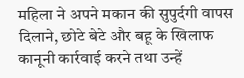महिला ने अपने मकान की सुपुर्दगी वापस दिलाने, छोटे बेटे और बहू के खिलाफ कानूनी कार्रवाई करने तथा उन्हें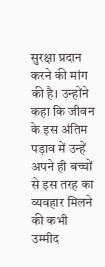सुरक्षा प्रदान करने की मांग की है। उन्होंने कहा कि जीवन के इस अंतिम पड़ाव में उन्हें अपने ही बच्चों से इस तरह का व्यवहार मिलने की कभी उम्मीद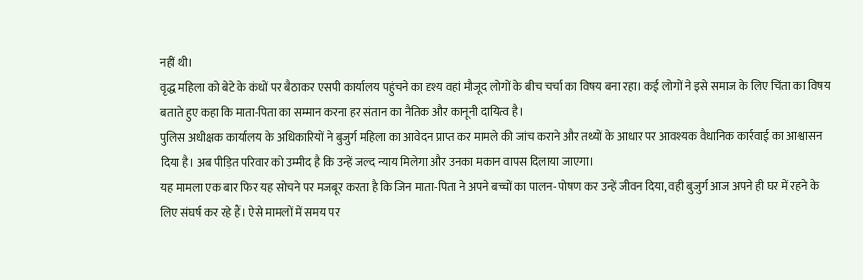नहीं थी।
वृद्ध महिला को बेटे के कंधों पर बैठाकर एसपी कार्यालय पहुंचने का दृश्य वहां मौजूद लोगों के बीच चर्चा का विषय बना रहा। कई लोगों ने इसे समाज के लिए चिंता का विषय बताते हुए कहा कि माता-पिता का सम्मान करना हर संतान का नैतिक और कानूनी दायित्व है।
पुलिस अधीक्षक कार्यालय के अधिकारियों ने बुजुर्ग महिला का आवेदन प्राप्त कर मामले की जांच कराने और तथ्यों के आधार पर आवश्यक वैधानिक कार्रवाई का आश्वासन दिया है। अब पीड़ित परिवार को उम्मीद है कि उन्हें जल्द न्याय मिलेगा और उनका मकान वापस दिलाया जाएगा।
यह मामला एक बार फिर यह सोचने पर मजबूर करता है कि जिन माता-पिता ने अपने बच्चों का पालन-पोषण कर उन्हें जीवन दिया, वही बुजुर्ग आज अपने ही घर में रहने के लिए संघर्ष कर रहे हैं। ऐसे मामलों में समय पर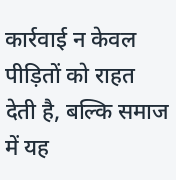कार्रवाई न केवल पीड़ितों को राहत देती है, बल्कि समाज में यह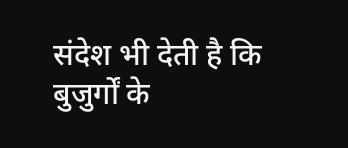संदेश भी देती है कि बुजुर्गों के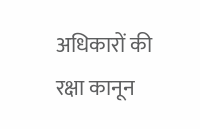अधिकारों की रक्षा कानून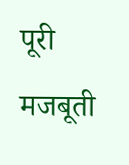पूरी मजबूती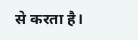से करता है।